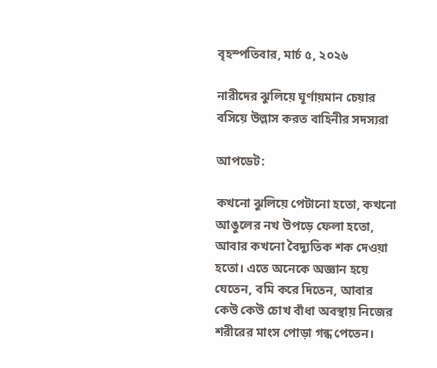বৃহস্পতিবার, মার্চ ৫, ২০২৬

নারীদের ঝুলিয়ে ঘূর্ণায়মান চেয়ার বসিয়ে উল্লাস করত বাহিনীর সদস্যরা

আপডেট:

কখনো ঝুলিয়ে পেটানো হতো, কখনো আঙুলের নখ উপড়ে ফেলা হতো, আবার কখনো বৈদ্যুতিক শক দেওয়া হতো। এতে অনেকে অজ্ঞান হয়ে যেতেন, বমি করে দিতেন, আবার কেউ কেউ চোখ বাঁধা অবস্থায় নিজের শরীরের মাংস পোড়া গন্ধ পেতেন।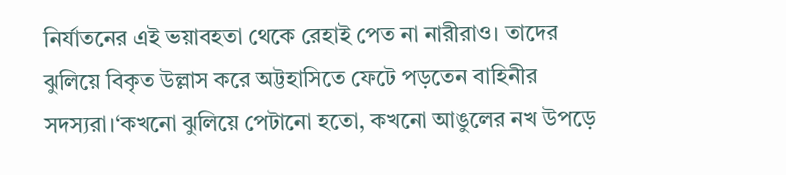নির্যাতনের এই ভয়াবহতা থেকে রেহাই পেত না নারীরাও। তাদের ঝুলিয়ে বিকৃত উল্লাস করে অট্টহাসিতে ফেটে পড়তেন বাহিনীর সদস্যরা।‘কখনো ঝুলিয়ে পেটানো হতো, কখনো আঙুলের নখ উপড়ে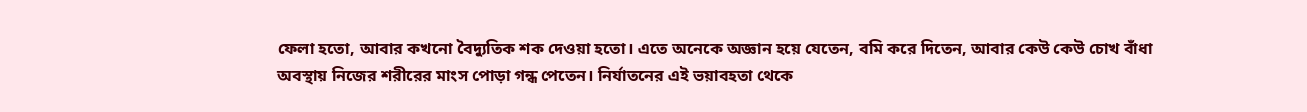ফেলা হতো, আবার কখনো বৈদ্যুতিক শক দেওয়া হতো। এতে অনেকে অজ্ঞান হয়ে যেতেন, বমি করে দিতেন, আবার কেউ কেউ চোখ বাঁধা অবস্থায় নিজের শরীরের মাংস পোড়া গন্ধ পেতেন। নির্যাতনের এই ভয়াবহতা থেকে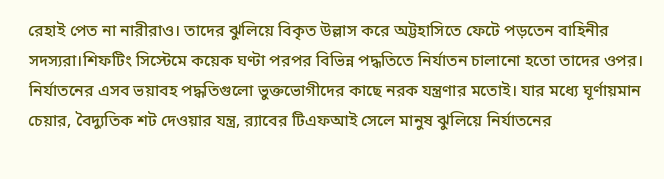রেহাই পেত না নারীরাও। তাদের ঝুলিয়ে বিকৃত উল্লাস করে অট্টহাসিতে ফেটে পড়তেন বাহিনীর সদস্যরা।শিফটিং সিস্টেমে কয়েক ঘণ্টা পরপর বিভিন্ন পদ্ধতিতে নির্যাতন চালানো হতো তাদের ওপর। নির্যাতনের এসব ভয়াবহ পদ্ধতিগুলো ভুক্তভোগীদের কাছে নরক যন্ত্রণার মতোই। যার মধ্যে ঘূর্ণায়মান চেয়ার, বৈদ্যুতিক শট দেওয়ার যন্ত্র, র‌্যাবের টিএফআই সেলে মানুষ ঝুলিয়ে নির্যাতনের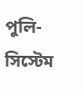পুলি-সিস্টেম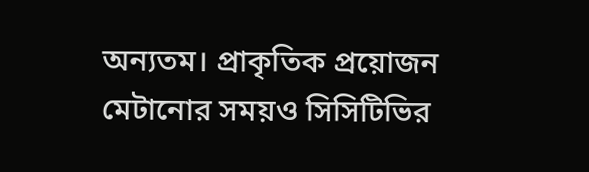অন্যতম। প্রাকৃতিক প্রয়োজন মেটানোর সময়ও সিসিটিভির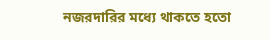নজরদারির মধ্যে থাকতে হতো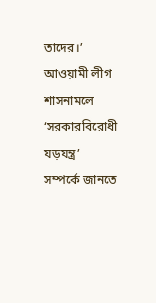তাদের।’ আওয়ামী লীগ শাসনামলে ‘সরকারবিরোধী যড়যন্ত্র’ সম্পর্কে জানতে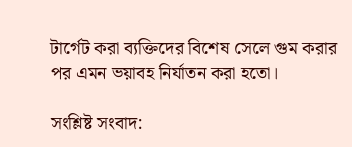টার্গেট করা ব্যক্তিদের বিশেষ সেলে গুম করার পর এমন ভয়াবহ নির্যাতন করা হতো।

সংশ্লিষ্ট সংবাদ: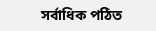সর্বাধিক পঠিত